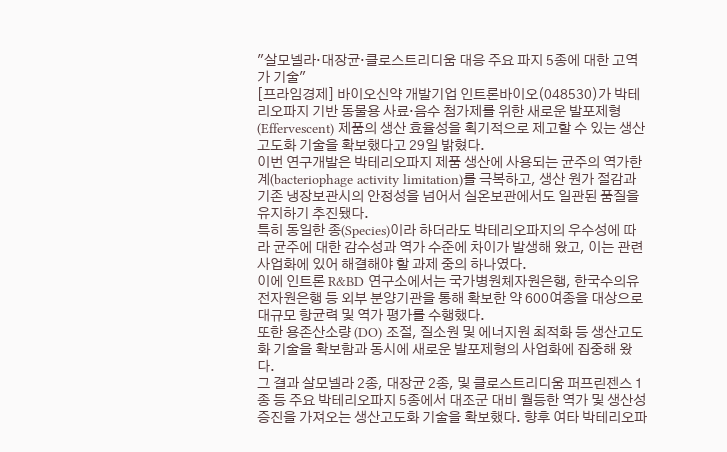"살모넬라·대장균·클로스트리디움 대응 주요 파지 5종에 대한 고역가 기술"
[프라임경제] 바이오신약 개발기업 인트론바이오(048530)가 박테리오파지 기반 동물용 사료·음수 첨가제를 위한 새로운 발포제형(Effervescent) 제품의 생산 효율성을 획기적으로 제고할 수 있는 생산고도화 기술을 확보했다고 29일 밝혔다.
이번 연구개발은 박테리오파지 제품 생산에 사용되는 균주의 역가한계(bacteriophage activity limitation)를 극복하고, 생산 원가 절감과 기존 냉장보관시의 안정성을 넘어서 실온보관에서도 일관된 품질을 유지하기 추진됐다.
특히 동일한 종(Species)이라 하더라도 박테리오파지의 우수성에 따라 균주에 대한 감수성과 역가 수준에 차이가 발생해 왔고, 이는 관련 사업화에 있어 해결해야 할 과제 중의 하나였다.
이에 인트론 R&BD 연구소에서는 국가병원체자원은행, 한국수의유전자원은행 등 외부 분양기관을 통해 확보한 약 600여종을 대상으로 대규모 항균력 및 역가 평가를 수행했다.
또한 용존산소량 (DO) 조절, 질소원 및 에너지원 최적화 등 생산고도화 기술을 확보함과 동시에 새로운 발포제형의 사업화에 집중해 왔다.
그 결과 살모넬라 2종, 대장균 2종, 및 클로스트리디움 퍼프린젠스 1종 등 주요 박테리오파지 5종에서 대조군 대비 월등한 역가 및 생산성 증진을 가져오는 생산고도화 기술을 확보했다. 향후 여타 박테리오파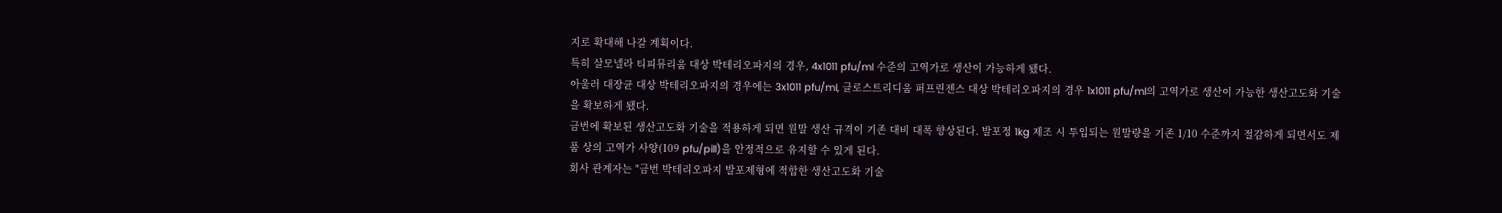지로 확대해 나갈 계획이다.
특히 살모넬라 티피뮤리움 대상 박테리오파지의 경우, 4x1011 pfu/ml 수준의 고역가로 생산이 가능하게 됐다.
아울러 대장균 대상 박테리오파지의 경우에는 3x1011 pfu/ml, 클로스트리디움 퍼프린젠스 대상 박테리오파지의 경우 1x1011 pfu/ml의 고역가로 생산이 가능한 생산고도화 기술을 확보하게 됐다.
금번에 확보된 생산고도화 기술을 적용하게 되면 원말 생산 규격이 기존 대비 대폭 향상된다. 발포정 1kg 제조 시 투입되는 원말량을 기존 1/10 수준까지 절감하게 되면서도 제품 상의 고역가 사양(109 pfu/pill)을 안정적으로 유지할 수 있게 된다.
회사 관계자는 "금번 박테리오파지 발포제형에 적합한 생산고도화 기술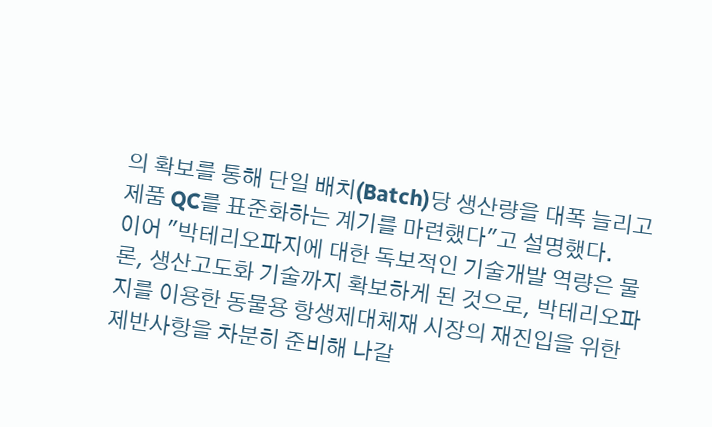의 확보를 통해 단일 배치(Batch)당 생산량을 대폭 늘리고 제품 QC를 표준화하는 계기를 마련했다"고 설명했다.
이어 "박테리오파지에 대한 독보적인 기술개발 역량은 물론, 생산고도화 기술까지 확보하게 된 것으로, 박테리오파지를 이용한 동물용 항생제대체재 시장의 재진입을 위한 제반사항을 차분히 준비해 나갈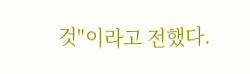것"이라고 전했다.